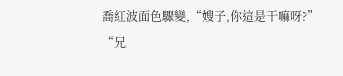喬紅波面色驟變,“嫂子,你這是干嘛呀?”
“兄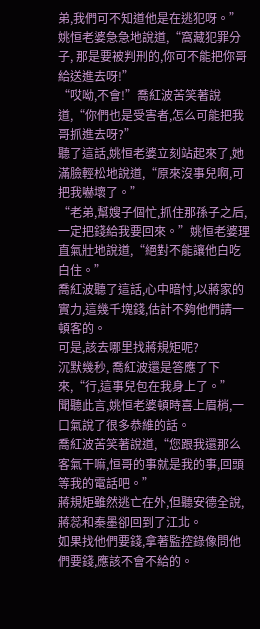弟,我們可不知道他是在逃犯呀。”姚恒老婆急急地說道,“窩藏犯罪分子, 那是要被判刑的,你可不能把你哥給送進去呀!”
“哎呦,不會!”喬紅波苦笑著說道,“你們也是受害者,怎么可能把我哥抓進去呀?”
聽了這話,姚恒老婆立刻站起來了,她滿臉輕松地說道,“原來沒事兒啊,可把我嚇壞了。”
“老弟,幫嫂子個忙,抓住那孫子之后,一定把錢給我要回來。”姚恒老婆理直氣壯地說道,“絕對不能讓他白吃白住。”
喬紅波聽了這話,心中暗忖,以蔣家的實力,這幾千塊錢,估計不夠他們請一頓客的。
可是,該去哪里找蔣規矩呢?
沉默幾秒, 喬紅波還是答應了下來,“行,這事兒包在我身上了。”
聞聽此言,姚恒老婆頓時喜上眉梢,一口氣說了很多恭維的話。
喬紅波苦笑著說道,“您跟我還那么客氣干嘛,恒哥的事就是我的事,回頭等我的電話吧。”
蔣規矩雖然逃亡在外,但聽安德全說,蔣蕊和秦墨卻回到了江北。
如果找他們要錢,拿著監控錄像問他們要錢,應該不會不給的。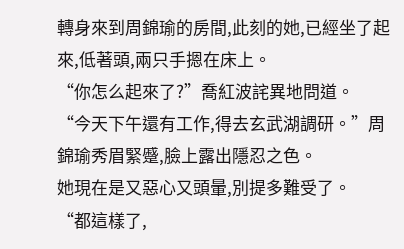轉身來到周錦瑜的房間,此刻的她,已經坐了起來,低著頭,兩只手摁在床上。
“你怎么起來了?”喬紅波詫異地問道。
“今天下午還有工作,得去玄武湖調研。”周錦瑜秀眉緊蹙,臉上露出隱忍之色。
她現在是又惡心又頭暈,別提多難受了。
“都這樣了,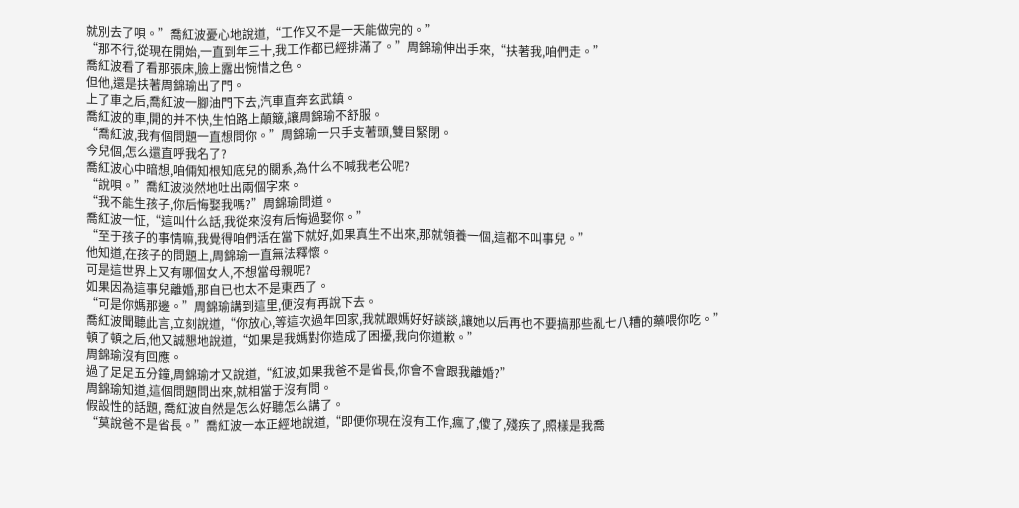就別去了唄。”喬紅波憂心地說道,“工作又不是一天能做完的。”
“那不行,從現在開始,一直到年三十,我工作都已經排滿了。”周錦瑜伸出手來,“扶著我,咱們走。”
喬紅波看了看那張床,臉上露出惋惜之色。
但他,還是扶著周錦瑜出了門。
上了車之后,喬紅波一腳油門下去,汽車直奔玄武鎮。
喬紅波的車,開的并不快,生怕路上顛簸,讓周錦瑜不舒服。
“喬紅波,我有個問題一直想問你。”周錦瑜一只手支著頭,雙目緊閉。
今兒個,怎么還直呼我名了?
喬紅波心中暗想,咱倆知根知底兒的關系,為什么不喊我老公呢?
“說唄。”喬紅波淡然地吐出兩個字來。
“我不能生孩子,你后悔娶我嗎?”周錦瑜問道。
喬紅波一怔,“這叫什么話,我從來沒有后悔過娶你。”
“至于孩子的事情嘛,我覺得咱們活在當下就好,如果真生不出來,那就領養一個,這都不叫事兒。”
他知道,在孩子的問題上,周錦瑜一直無法釋懷。
可是這世界上又有哪個女人,不想當母親呢?
如果因為這事兒離婚,那自已也太不是東西了。
“可是你媽那邊。”周錦瑜講到這里,便沒有再說下去。
喬紅波聞聽此言,立刻說道,“你放心,等這次過年回家,我就跟媽好好談談,讓她以后再也不要搞那些亂七八糟的藥喂你吃。”
頓了頓之后,他又誠懇地說道,“如果是我媽對你造成了困擾,我向你道歉。”
周錦瑜沒有回應。
過了足足五分鐘,周錦瑜才又說道,“紅波,如果我爸不是省長,你會不會跟我離婚?”
周錦瑜知道,這個問題問出來,就相當于沒有問。
假設性的話題, 喬紅波自然是怎么好聽怎么講了。
“莫說爸不是省長。”喬紅波一本正經地說道,“即便你現在沒有工作,瘋了,傻了,殘疾了,照樣是我喬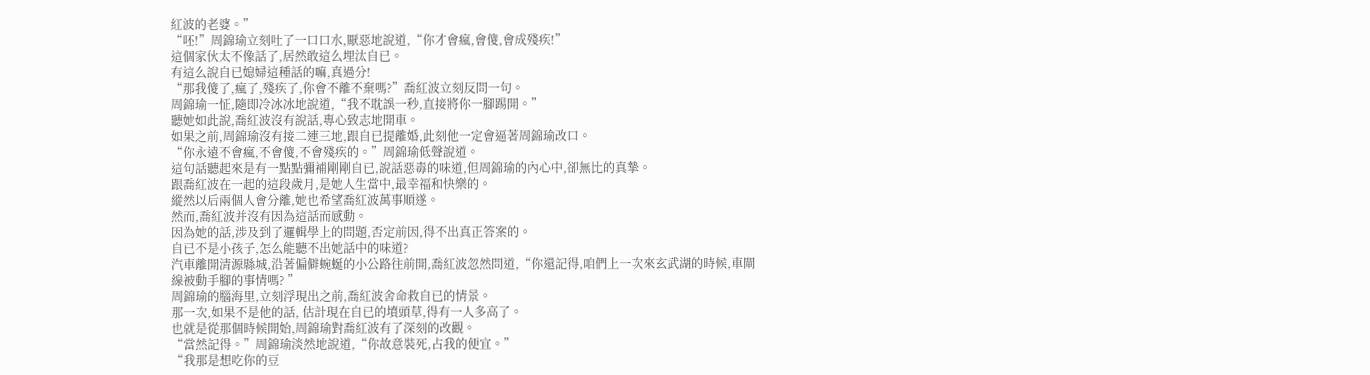紅波的老婆。”
“呸!”周錦瑜立刻吐了一口口水,厭惡地說道,“你才會瘋,會傻,會成殘疾!”
這個家伙太不像話了,居然敢這么埋汰自已。
有這么說自已媳婦這種話的嘛,真過分!
“那我傻了,瘋了,殘疾了,你會不離不棄嗎?”喬紅波立刻反問一句。
周錦瑜一怔,隨即冷冰冰地說道,“我不耽誤一秒,直接將你一腳踢開。”
聽她如此說,喬紅波沒有說話,專心致志地開車。
如果之前,周錦瑜沒有接二連三地,跟自已提離婚,此刻他一定會逼著周錦瑜改口。
“你永遠不會瘋,不會傻,不會殘疾的。”周錦瑜低聲說道。
這句話聽起來是有一點點彌補剛剛自已,說話惡毒的味道,但周錦瑜的內心中,卻無比的真摯。
跟喬紅波在一起的這段歲月,是她人生當中,最幸福和快樂的。
縱然以后兩個人會分離,她也希望喬紅波萬事順遂。
然而,喬紅波并沒有因為這話而感動。
因為她的話,涉及到了邏輯學上的問題,否定前因,得不出真正答案的。
自已不是小孩子,怎么能聽不出她話中的味道?
汽車離開清源縣城,沿著偏僻蜿蜒的小公路往前開,喬紅波忽然問道,“你還記得,咱們上一次來玄武湖的時候,車閘線被動手腳的事情嗎? ”
周錦瑜的腦海里,立刻浮現出之前,喬紅波舍命救自已的情景。
那一次,如果不是他的話, 估計現在自已的墳頭草,得有一人多高了。
也就是從那個時候開始,周錦瑜對喬紅波有了深刻的改觀。
“當然記得。”周錦瑜淡然地說道,“你故意裝死,占我的便宜。”
“我那是想吃你的豆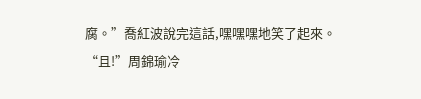腐。”喬紅波說完這話,嘿嘿嘿地笑了起來。
“且!”周錦瑜冷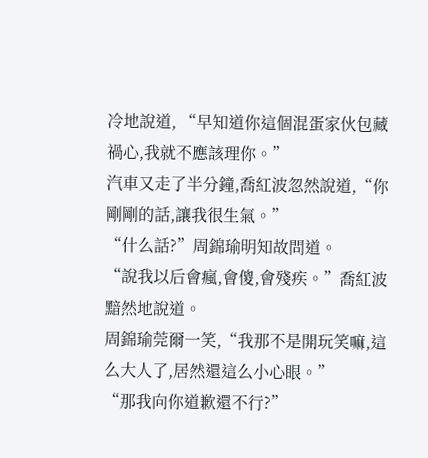冷地說道, “早知道你這個混蛋家伙包藏禍心,我就不應該理你。”
汽車又走了半分鐘,喬紅波忽然說道,“你剛剛的話,讓我很生氣。”
“什么話?”周錦瑜明知故問道。
“說我以后會瘋,會傻,會殘疾。”喬紅波黯然地說道。
周錦瑜莞爾一笑,“我那不是開玩笑嘛,這么大人了,居然還這么小心眼。”
“那我向你道歉還不行?”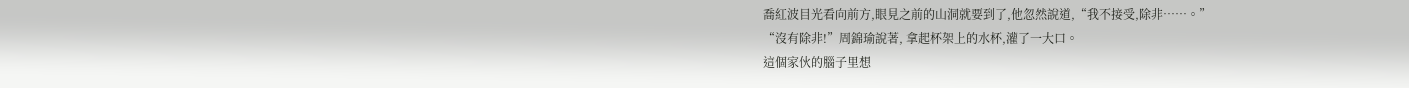喬紅波目光看向前方,眼見之前的山洞就要到了,他忽然說道,“我不接受,除非……。”
“沒有除非!”周錦瑜說著, 拿起杯架上的水杯,灌了一大口。
這個家伙的腦子里想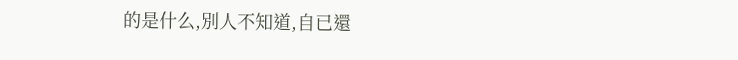的是什么,別人不知道,自已還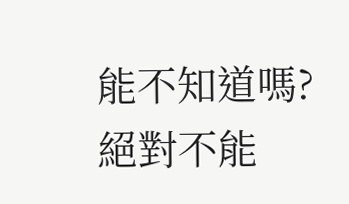能不知道嗎?
絕對不能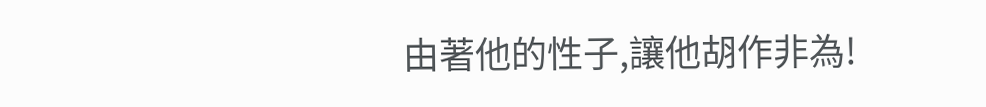由著他的性子,讓他胡作非為!